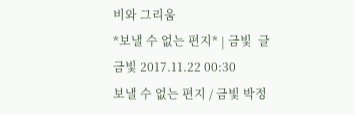비와 그리움
*보낼 수 없는 편지* | 금빛  글
금빛 2017.11.22 00:30
보낼 수 없는 편지 / 금빛 박정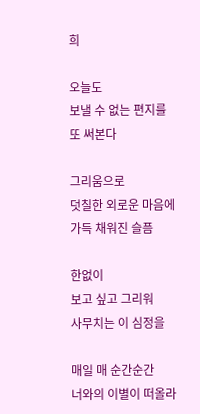희

오늘도
보낼 수 없는 편지를
또 써본다

그리움으로
덧칠한 외로운 마음에
가득 채워진 슬픔

한없이
보고 싶고 그리워
사무치는 이 심정을

매일 매 순간순간
너와의 이별이 떠올라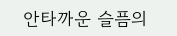안타까운 슬픔의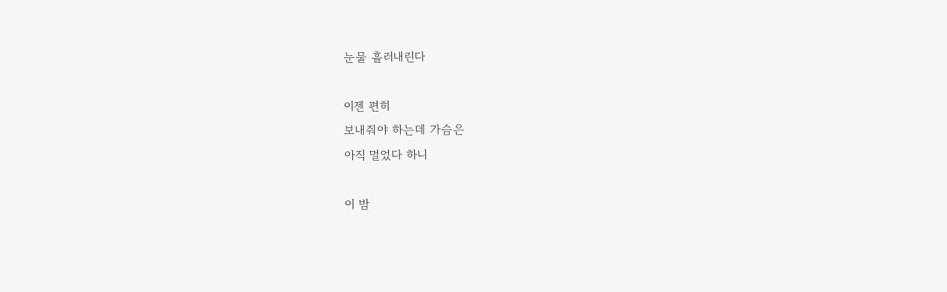눈물 흘러내린다

이젠 편히
보내줘야 하는데 가슴은
아직 멀었다 하니

이 밤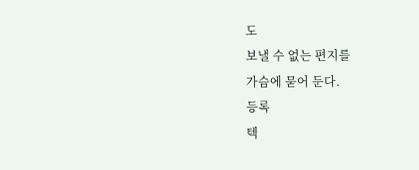도
보낼 수 없는 편지를
가슴에 묻어 둔다.
등록
텍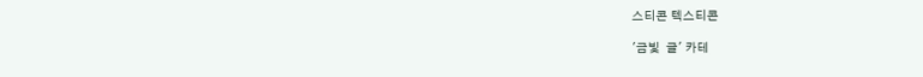스티콘 텍스티콘

'금빛  글' 카테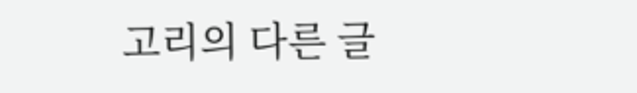고리의 다른 글